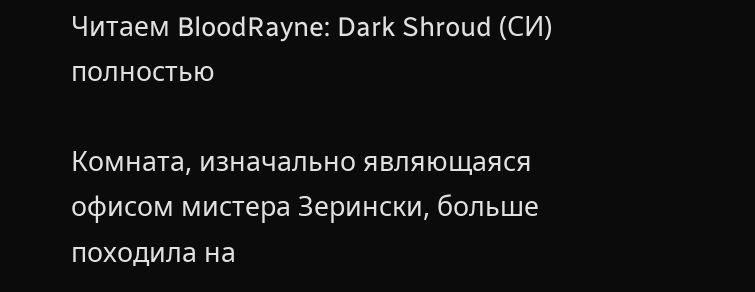Читаем BloodRayne: Dark Shroud (СИ) полностью

Комната, изначально являющаяся офисом мистера Зерински, больше походила на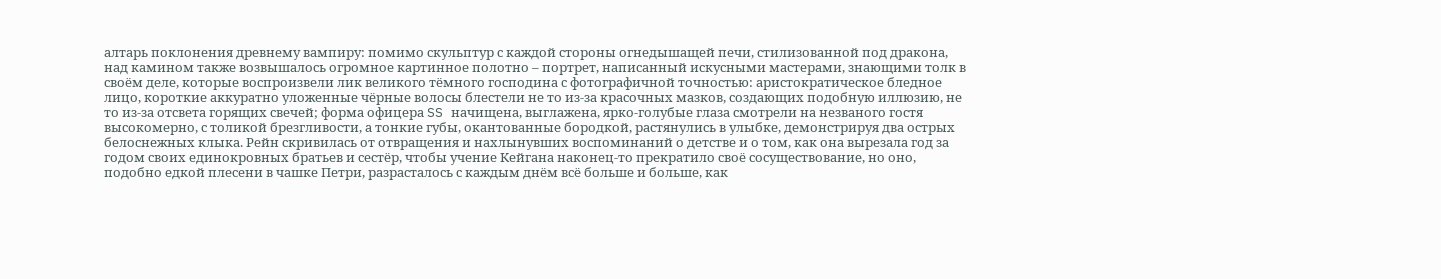алтарь поклонения древнему вампиру: помимо скульптур с каждой стороны огнедышащей печи, стилизованной под дракона, над камином также возвышалось огромное картинное полотно – портрет, написанный искусными мастерами, знающими толк в своём деле, которые воспроизвели лик великого тёмного господина с фотографичной точностью: аристократическое бледное лицо, короткие аккуратно уложенные чёрные волосы блестели не то из-за красочных мазков, создающих подобную иллюзию, не то из-за отсвета горящих свечей; форма офицера SS начищена, выглажена, ярко-голубые глаза смотрели на незваного гостя высокомерно, с толикой брезгливости, а тонкие губы, окантованные бородкой, растянулись в улыбке, демонстрируя два острых белоснежных клыка. Рейн скривилась от отвращения и нахлынувших воспоминаний о детстве и о том, как она вырезала год за годом своих единокровных братьев и сестёр, чтобы учение Кейгана наконец-то прекратило своё сосуществование, но оно, подобно едкой плесени в чашке Петри, разрасталось с каждым днём всё больше и больше, как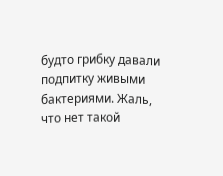будто грибку давали подпитку живыми бактериями. Жаль, что нет такой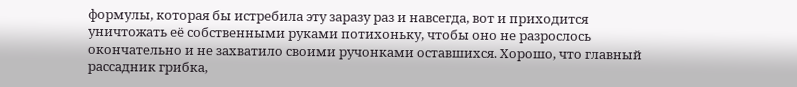формулы, которая бы истребила эту заразу раз и навсегда, вот и приходится уничтожать её собственными руками потихоньку, чтобы оно не разрослось окончательно и не захватило своими ручонками оставшихся. Хорошо, что главный рассадник грибка,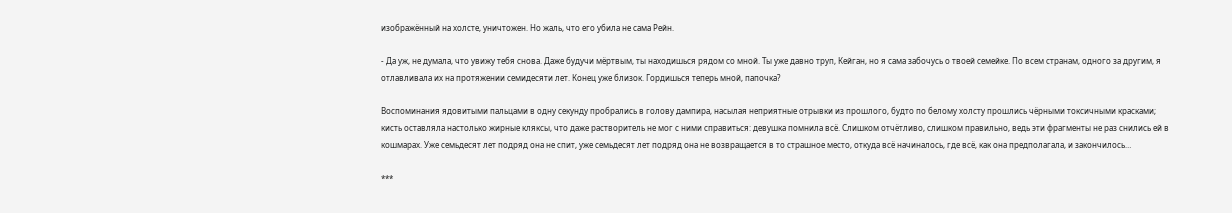изображённый на холсте, уничтожен. Но жаль, что его убила не сама Рейн.

- Да уж, не думала, что увижу тебя снова. Даже будучи мёртвым, ты находишься рядом со мной. Ты уже давно труп, Кейган, но я сама забочусь о твоей семейке. По всем странам, одного за другим, я отлавливала их на протяжении семидесяти лет. Конец уже близок. Гордишься теперь мной, папочка?

Воспоминания ядовитыми пальцами в одну секунду пробрались в голову дампира, насылая неприятные отрывки из прошлого, будто по белому холсту прошлись чёрными токсичными красками; кисть оставляла настолько жирные кляксы, что даже растворитель не мог с ними справиться: девушка помнила всё. Слишком отчётливо, слишком правильно, ведь эти фрагменты не раз снились ей в кошмарах. Уже семьдесят лет подряд она не спит, уже семьдесят лет подряд она не возвращается в то страшное место, откуда всё начиналось, где всё, как она предполагала, и закончилось…

***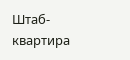Штаб-квартира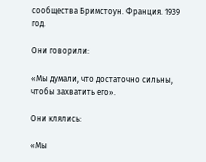сообщества Бримстоун. Франция. 1939 год.

Они говорили:

«Мы думали, что достаточно сильны, чтобы захватить его».

Они клялись:

«Мы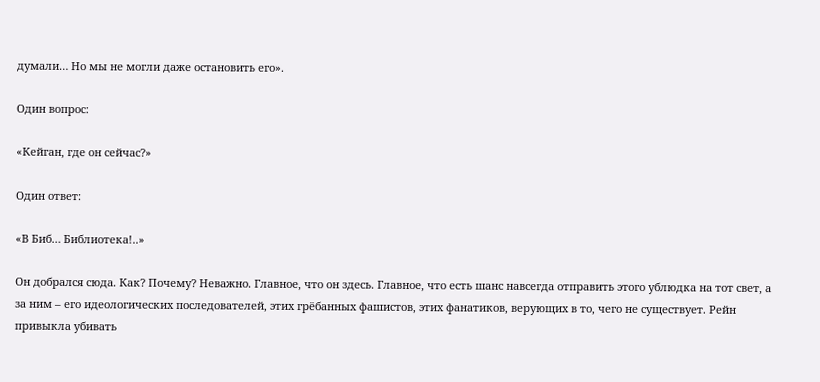думали… Но мы не могли даже остановить его».

Один вопрос:

«Кейган, где он сейчас?»

Один ответ:

«В Биб… Библиотека!..»

Он добрался сюда. Как? Почему? Неважно. Главное, что он здесь. Главное, что есть шанс навсегда отправить этого ублюдка на тот свет, а за ним – его идеологических последователей, этих грёбанных фашистов, этих фанатиков, верующих в то, чего не существует. Рейн привыкла убивать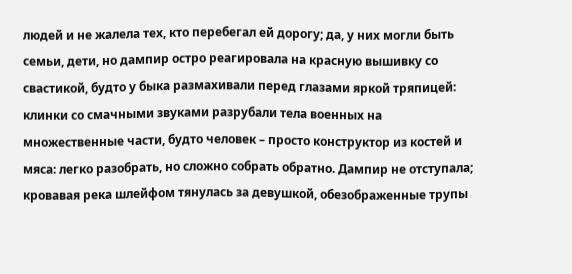людей и не жалела тех, кто перебегал ей дорогу; да, у них могли быть семьи, дети, но дампир остро реагировала на красную вышивку со свастикой, будто у быка размахивали перед глазами яркой тряпицей: клинки со смачными звуками разрубали тела военных на множественные части, будто человек – просто конструктор из костей и мяса: легко разобрать, но сложно собрать обратно. Дампир не отступала; кровавая река шлейфом тянулась за девушкой, обезображенные трупы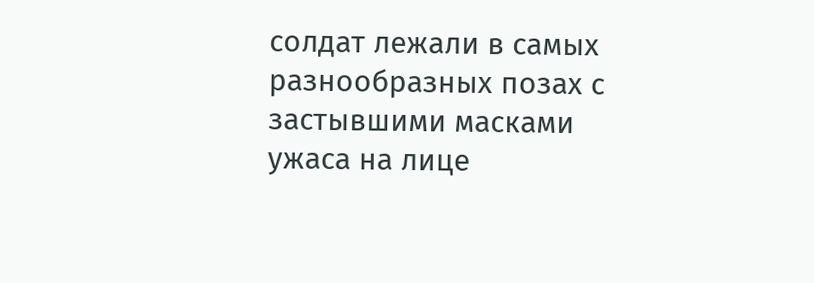солдат лежали в самых разнообразных позах с застывшими масками ужаса на лице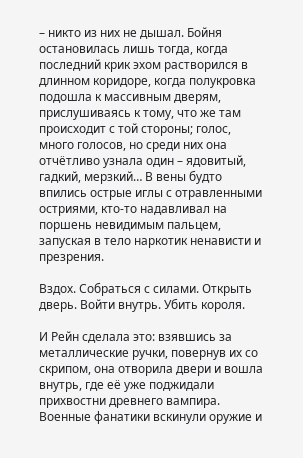– никто из них не дышал. Бойня остановилась лишь тогда, когда последний крик эхом растворился в длинном коридоре, когда полукровка подошла к массивным дверям, прислушиваясь к тому, что же там происходит с той стороны; голос, много голосов, но среди них она отчётливо узнала один – ядовитый, гадкий, мерзкий… В вены будто впились острые иглы с отравленными остриями, кто-то надавливал на поршень невидимым пальцем, запуская в тело наркотик ненависти и презрения.

Вздох. Собраться с силами. Открыть дверь. Войти внутрь. Убить короля.

И Рейн сделала это: взявшись за металлические ручки, повернув их со скрипом, она отворила двери и вошла внутрь, где её уже поджидали прихвостни древнего вампира. Военные фанатики вскинули оружие и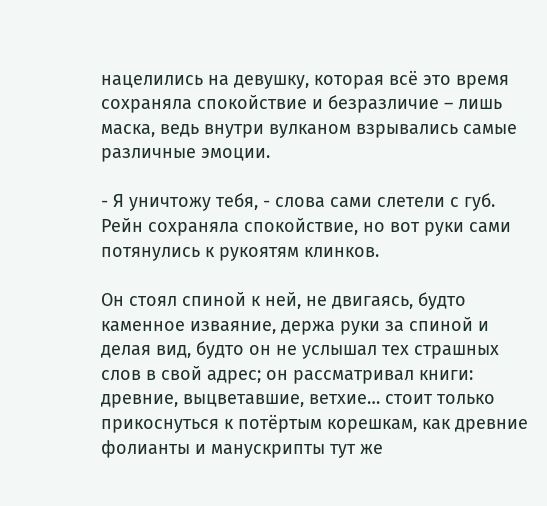нацелились на девушку, которая всё это время сохраняла спокойствие и безразличие – лишь маска, ведь внутри вулканом взрывались самые различные эмоции.

- Я уничтожу тебя, - слова сами слетели с губ. Рейн сохраняла спокойствие, но вот руки сами потянулись к рукоятям клинков.

Он стоял спиной к ней, не двигаясь, будто каменное изваяние, держа руки за спиной и делая вид, будто он не услышал тех страшных слов в свой адрес; он рассматривал книги: древние, выцветавшие, ветхие… стоит только прикоснуться к потёртым корешкам, как древние фолианты и манускрипты тут же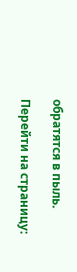обратятся в пыль.

Перейти на страницу: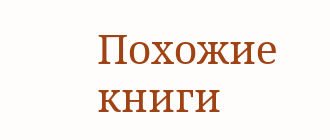Похожие книги